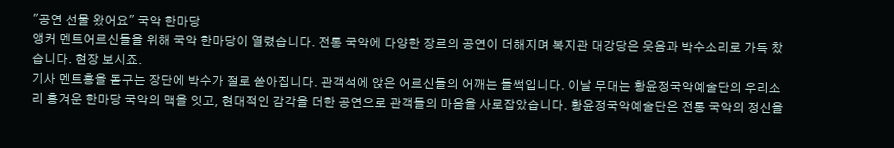"공연 선물 왔어요" 국악 한마당
앵커 멘트어르신들을 위해 국악 한마당이 열렸습니다. 전통 국악에 다양한 장르의 공연이 더해지며 복지관 대강당은 웃음과 박수소리로 가득 찼습니다. 현장 보시죠.
기사 멘트흥을 돋구는 장단에 박수가 절로 쏟아집니다. 관객석에 앉은 어르신들의 어깨는 들썩입니다. 이날 무대는 황윤정국악예술단의 우리소리 흥겨운 한마당 국악의 맥을 잇고, 현대적인 감각을 더한 공연으로 관객들의 마음을 사로잡았습니다. 황윤정국악예술단은 전통 국악의 정신을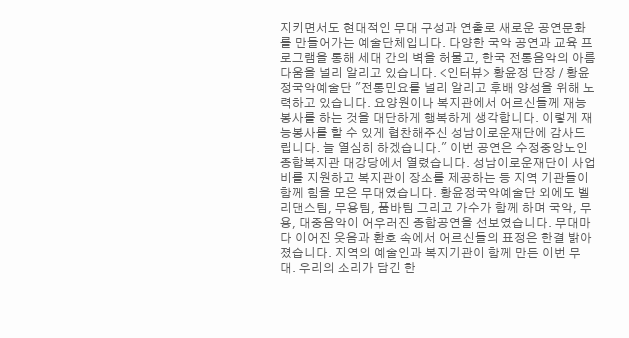지키면서도 현대적인 무대 구성과 연출로 새로운 공연문화를 만들어가는 예술단체입니다. 다양한 국악 공연과 교육 프로그램을 통해 세대 간의 벽을 허물고, 한국 전통음악의 아름다움을 널리 알리고 있습니다. <인터뷰> 황윤정 단장 / 황윤정국악예술단 "전통민요를 널리 알리고 후배 양성을 위해 노력하고 있습니다. 요양원이나 복지관에서 어르신들께 재능봉사를 하는 것을 대단하게 행복하게 생각합니다. 이렇게 재능봉사를 할 수 있게 협찬해주신 성남이로운재단에 감사드립니다. 늘 열심히 하겠습니다." 이번 공연은 수정중앙노인종합복지관 대강당에서 열렸습니다. 성남이로운재단이 사업비를 지원하고 복지관이 장소를 제공하는 등 지역 기관들이 함께 힘을 모은 무대였습니다. 황윤정국악예술단 외에도 벨리댄스팀, 무용팀, 품바팀 그리고 가수가 함께 하며 국악, 무용, 대중음악이 어우러진 종합공연을 선보였습니다. 무대마다 이어진 웃음과 환호 속에서 어르신들의 표정은 한결 밝아졌습니다. 지역의 예술인과 복지기관이 함께 만든 이번 무대. 우리의 소리가 담긴 한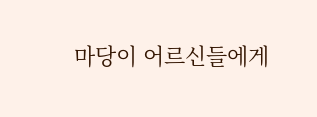마당이 어르신들에게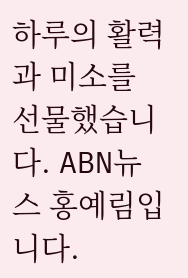하루의 활력과 미소를 선물했습니다. ABN뉴스 홍예림입니다.